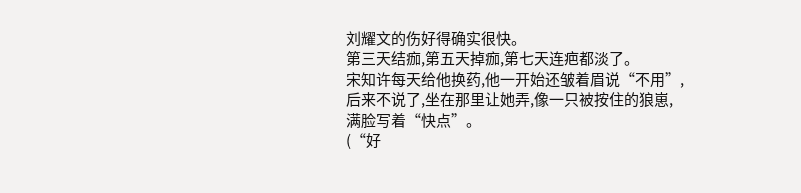刘耀文的伤好得确实很快。
第三天结痂,第五天掉痂,第七天连疤都淡了。
宋知许每天给他换药,他一开始还皱着眉说“不用”,后来不说了,坐在那里让她弄,像一只被按住的狼崽,满脸写着“快点”。
(“好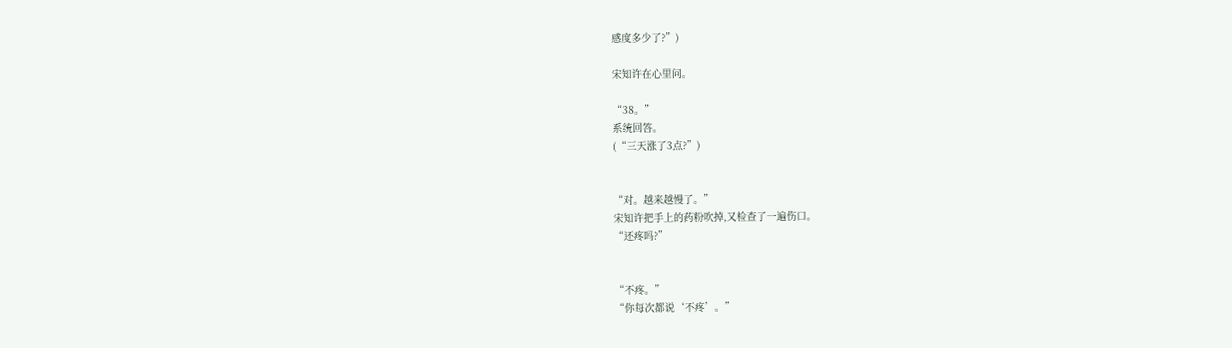感度多少了?”)

宋知许在心里问。

“38。”
系统回答。
(“三天涨了3点?”)


“对。越来越慢了。”
宋知许把手上的药粉吹掉,又检查了一遍伤口。
“还疼吗?”


“不疼。”
“你每次都说‘不疼’。”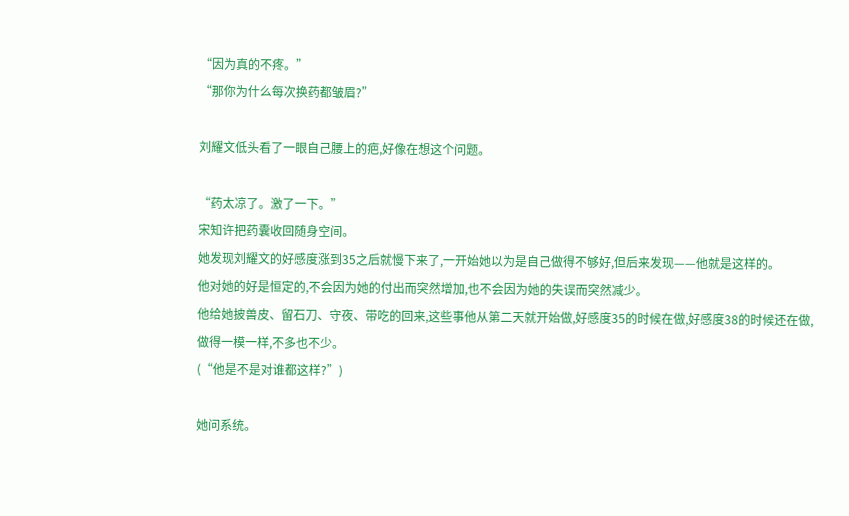“因为真的不疼。”
“那你为什么每次换药都皱眉?”

刘耀文低头看了一眼自己腰上的疤,好像在想这个问题。

“药太凉了。激了一下。”
宋知许把药囊收回随身空间。
她发现刘耀文的好感度涨到35之后就慢下来了,一开始她以为是自己做得不够好,但后来发现——他就是这样的。
他对她的好是恒定的,不会因为她的付出而突然增加,也不会因为她的失误而突然减少。
他给她披兽皮、留石刀、守夜、带吃的回来,这些事他从第二天就开始做,好感度35的时候在做,好感度38的时候还在做,做得一模一样,不多也不少。
(“他是不是对谁都这样?”)

她问系统。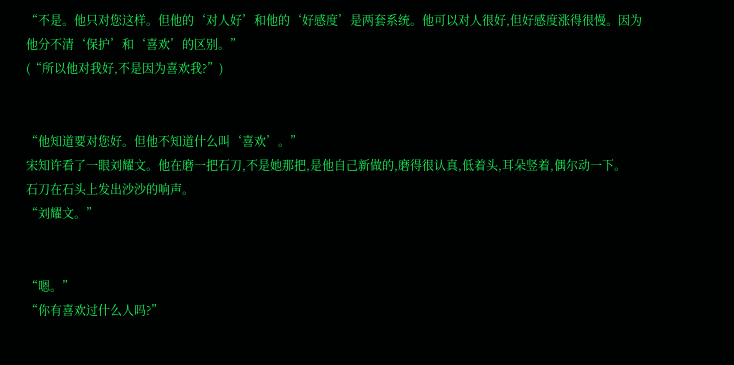“不是。他只对您这样。但他的‘对人好’和他的‘好感度’是两套系统。他可以对人很好,但好感度涨得很慢。因为他分不清‘保护’和‘喜欢’的区别。”
(“所以他对我好,不是因为喜欢我?”)


“他知道要对您好。但他不知道什么叫‘喜欢’。”
宋知许看了一眼刘耀文。他在磨一把石刀,不是她那把,是他自己新做的,磨得很认真,低着头,耳朵竖着,偶尔动一下。
石刀在石头上发出沙沙的响声。
“刘耀文。”


“嗯。”
“你有喜欢过什么人吗?”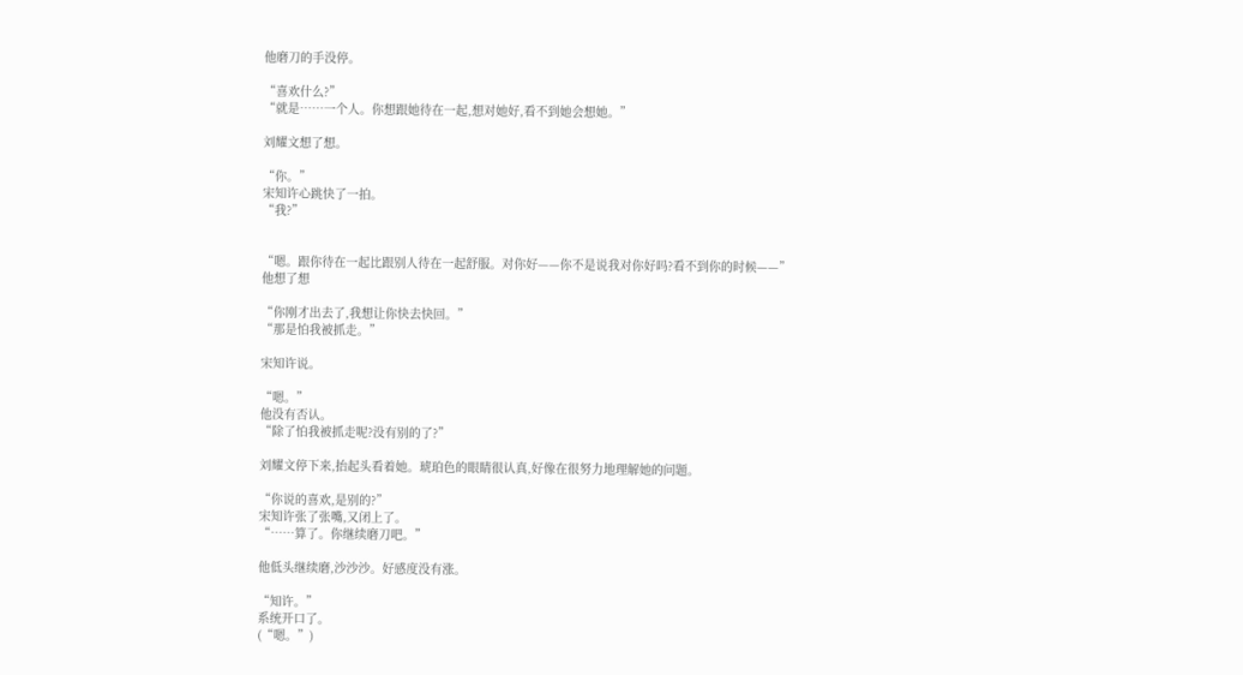他磨刀的手没停。

“喜欢什么?”
“就是……一个人。你想跟她待在一起,想对她好,看不到她会想她。”

刘耀文想了想。

“你。”
宋知许心跳快了一拍。
“我?”


“嗯。跟你待在一起比跟别人待在一起舒服。对你好——你不是说我对你好吗?看不到你的时候——”
他想了想

“你刚才出去了,我想让你快去快回。”
“那是怕我被抓走。”

宋知许说。

“嗯。”
他没有否认。
“除了怕我被抓走呢?没有别的了?”

刘耀文停下来,抬起头看着她。琥珀色的眼睛很认真,好像在很努力地理解她的问题。

“你说的喜欢,是别的?”
宋知许张了张嘴,又闭上了。
“……算了。你继续磨刀吧。”

他低头继续磨,沙沙沙。好感度没有涨。

“知许。”
系统开口了。
(“嗯。”)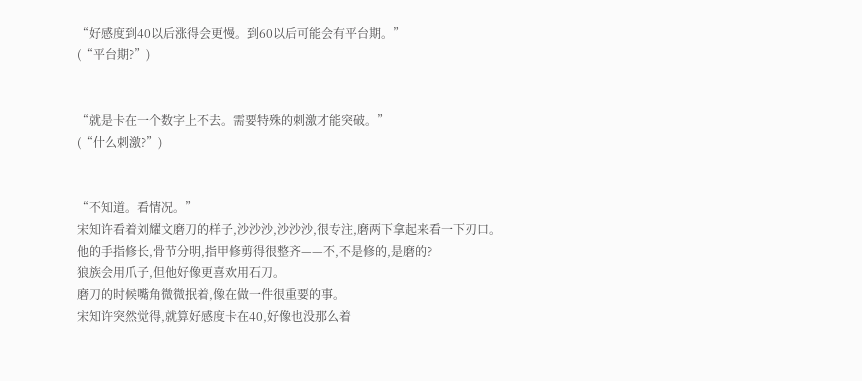“好感度到40以后涨得会更慢。到60以后可能会有平台期。”
(“平台期?”)


“就是卡在一个数字上不去。需要特殊的刺激才能突破。”
(“什么刺激?”)


“不知道。看情况。”
宋知许看着刘耀文磨刀的样子,沙沙沙,沙沙沙,很专注,磨两下拿起来看一下刃口。
他的手指修长,骨节分明,指甲修剪得很整齐——不,不是修的,是磨的?
狼族会用爪子,但他好像更喜欢用石刀。
磨刀的时候嘴角微微抿着,像在做一件很重要的事。
宋知许突然觉得,就算好感度卡在40,好像也没那么着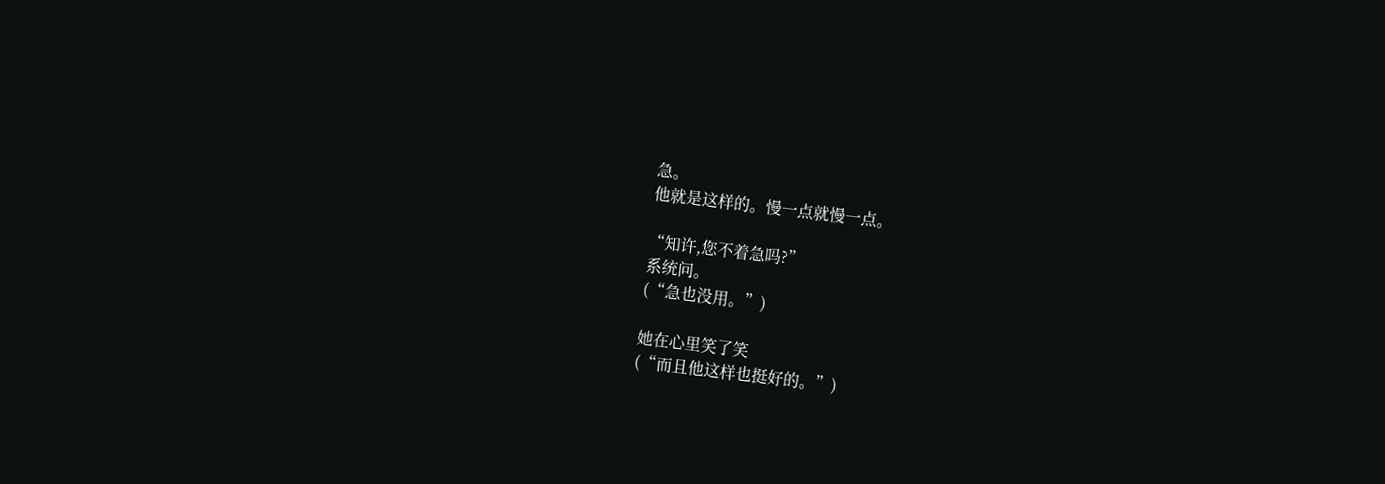急。
他就是这样的。慢一点就慢一点。

“知许,您不着急吗?”
系统问。
(“急也没用。”)

她在心里笑了笑
(“而且他这样也挺好的。”)